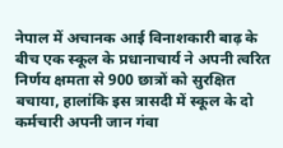नेपाल में अचानक आई विनाशकारी बाढ़ के बीच एक स्कूल के प्रधानाचार्य ने अपनी त्वरित निर्णय क्षमता से 900 छात्रों को सुरक्षित बचाया, हालांकि इस त्रासदी में स्कूल के दो कर्मचारी अपनी जान गंवा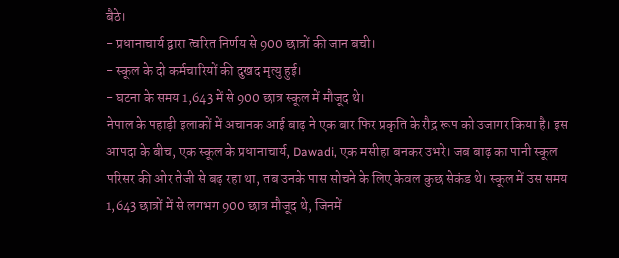बैठे।
- प्रधानाचार्य द्वारा त्वरित निर्णय से 900 छात्रों की जान बची।
- स्कूल के दो कर्मचारियों की दुखद मृत्यु हुई।
- घटना के समय 1,643 में से 900 छात्र स्कूल में मौजूद थे।
नेपाल के पहाड़ी इलाकों में अचानक आई बाढ़ ने एक बार फिर प्रकृति के रौद्र रूप को उजागर किया है। इस आपदा के बीच, एक स्कूल के प्रधानाचार्य, Dawadi, एक मसीहा बनकर उभरे। जब बाढ़ का पानी स्कूल परिसर की ओर तेजी से बढ़ रहा था, तब उनके पास सोचने के लिए केवल कुछ सेकंड थे। स्कूल में उस समय 1,643 छात्रों में से लगभग 900 छात्र मौजूद थे, जिनमें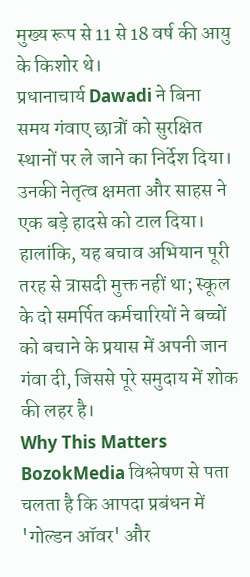मुख्य रूप से 11 से 18 वर्ष की आयु के किशोर थे।
प्रधानाचार्य Dawadi ने बिना समय गंवाए छात्रों को सुरक्षित स्थानों पर ले जाने का निर्देश दिया। उनकी नेतृत्व क्षमता और साहस ने एक बड़े हादसे को टाल दिया। हालांकि, यह बचाव अभियान पूरी तरह से त्रासदी मुक्त नहीं था; स्कूल के दो समर्पित कर्मचारियों ने बच्चों को बचाने के प्रयास में अपनी जान गंवा दी, जिससे पूरे समुदाय में शोक की लहर है।
Why This Matters
BozokMedia विश्लेषण से पता चलता है कि आपदा प्रबंधन में 'गोल्डन ऑवर' और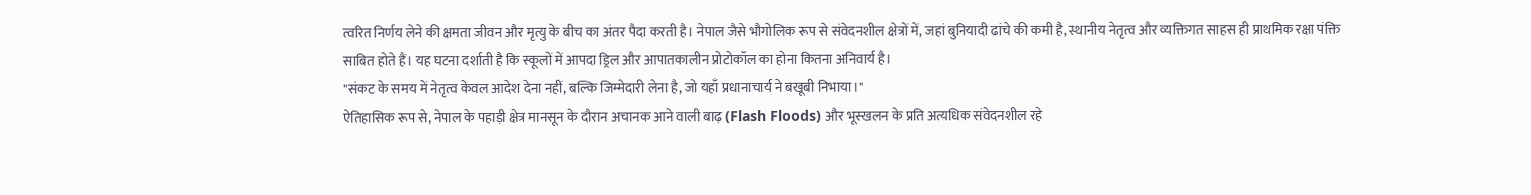त्वरित निर्णय लेने की क्षमता जीवन और मृत्यु के बीच का अंतर पैदा करती है। नेपाल जैसे भौगोलिक रूप से संवेदनशील क्षेत्रों में, जहां बुनियादी ढांचे की कमी है, स्थानीय नेतृत्व और व्यक्तिगत साहस ही प्राथमिक रक्षा पंक्ति साबित होते हैं। यह घटना दर्शाती है कि स्कूलों में आपदा ड्रिल और आपातकालीन प्रोटोकॉल का होना कितना अनिवार्य है।
"संकट के समय में नेतृत्व केवल आदेश देना नहीं, बल्कि जिम्मेदारी लेना है, जो यहाँ प्रधानाचार्य ने बखूबी निभाया।"
ऐतिहासिक रूप से, नेपाल के पहाड़ी क्षेत्र मानसून के दौरान अचानक आने वाली बाढ़ (Flash Floods) और भूस्खलन के प्रति अत्यधिक संवेदनशील रहे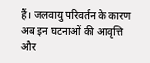हैं। जलवायु परिवर्तन के कारण अब इन घटनाओं की आवृत्ति और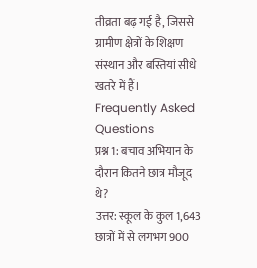तीव्रता बढ़ गई है, जिससे ग्रामीण क्षेत्रों के शिक्षण संस्थान और बस्तियां सीधे खतरे में हैं।
Frequently Asked Questions
प्रश्न 1: बचाव अभियान के दौरान कितने छात्र मौजूद थे?
उत्तर: स्कूल के कुल 1,643 छात्रों में से लगभग 900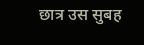छात्र उस सुबह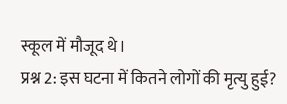स्कूल में मौजूद थे।
प्रश्न 2: इस घटना में कितने लोगों की मृत्यु हुई?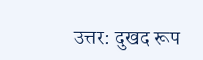उत्तर: दुखद रूप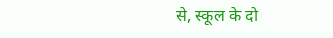से, स्कूल के दो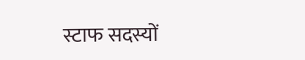स्टाफ सदस्यों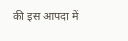की इस आपदा में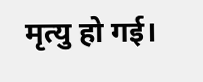मृत्यु हो गई।